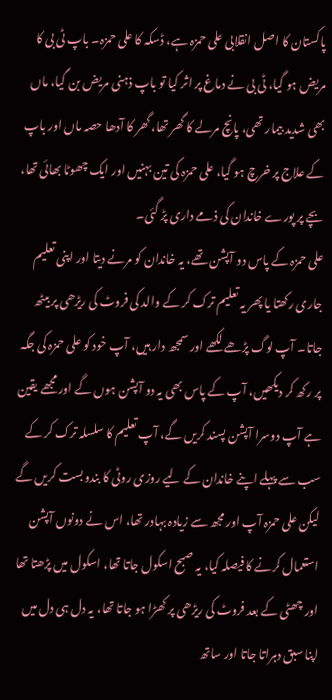پاکستان کا اصل انقلابی علی حمزہ ہے، ڈسکہ کا علی حمزہ۔ باپ ٹی بی کا مریض ہو گیا، ٹی بی نے دماغ پر اثر کیا تو باپ ذہنی مریض بن گیا، ماں بھی شدید بیمار تھی، پانچ مرلے کا گھر تھا، گھر کا آدھا حصہ ماں اور باپ کے علاج پر خرچ ہو گیا، علی حمزہ کی تین بہنیں اور ایک چھوٹا بھائی تھا، بچے پر پورے خاندان کی ذمے داری پڑ گئی۔
علی حمزہ کے پاس دو آپشن تھے، یہ خاندان کو مرنے دیتا اور اپنی تعلیم جاری رکھتا یا پھر یہ تعلیم ترک کر کے والد کی فروٹ کی ریڑھی پر بیٹھ جاتا۔ آپ لوگ پڑھے لکھے اور سمجھ دار ہیں، آپ خود کو علی حمزہ کی جگہ پر رکھ کر دیکھیں، آپ کے پاس بھی یہ دو آپشن ہوں گے اور مجھے یقین ہے آپ دوسرا آپشن پسند کریں گے، آپ تعلیم کا سلسلہ ترک کر کے سب سے پہلے اپنے خاندان کے لیے روزی روٹی کا بندوبست کریں گے لیکن علی حمزہ آپ اور مجھ سے زیادہ بہادر تھا، اس نے دونوں آپشن استعمال کرنے کا فیصلہ کیا، یہ صبح اسکول جاتا تھا، اسکول میں پڑھتا تھا اور چھٹی کے بعد فروٹ کی ریڑھی پر کھڑا ہو جاتا تھا، یہ دل ہی دل میں اپنا سبق دہراتا جاتا اور ساتھ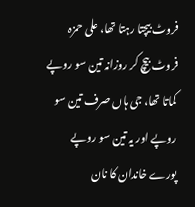فروٹ بیچتا رہتا تھا، علی حمزہ فروٹ بیچ کر روزانہ تین سو روپے کماتا تھا، جی ہاں صرف تین سو روپے اور یہ تین سو روپے پورے خاندان کا نان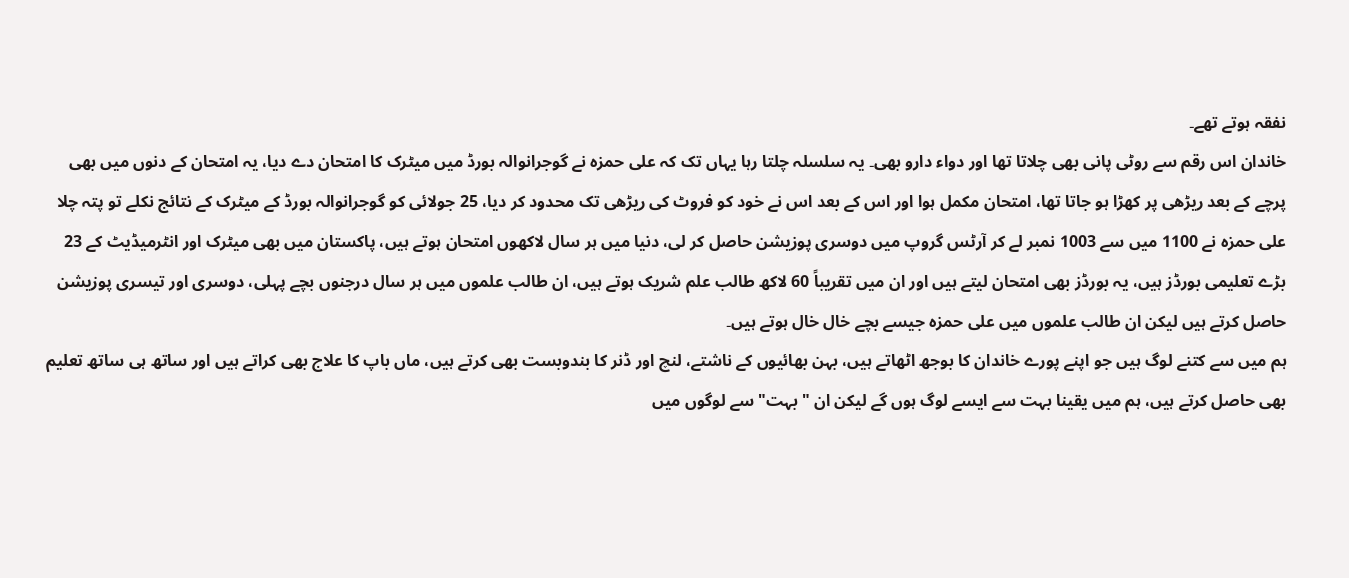نفقہ ہوتے تھے۔
خاندان اس رقم سے روٹی پانی بھی چلاتا تھا اور دواء دارو بھی۔ یہ سلسلہ چلتا رہا یہاں تک کہ علی حمزہ نے گوجرانوالہ بورڈ میں میٹرک کا امتحان دے دیا، یہ امتحان کے دنوں میں بھی پرچے کے بعد ریڑھی پر کھڑا ہو جاتا تھا، امتحان مکمل ہوا اور اس کے بعد اس نے خود کو فروٹ کی ریڑھی تک محدود کر دیا، 25 جولائی کو گوجرانوالہ بورڈ کے میٹرک کے نتائج نکلے تو پتہ چلا علی حمزہ نے 1100 میں سے 1003 نمبر لے کر آرٹس گروپ میں دوسری پوزیشن حاصل کر لی، دنیا میں ہر سال لاکھوں امتحان ہوتے ہیں، پاکستان میں بھی میٹرک اور انٹرمیڈیٹ کے 23 بڑے تعلیمی بورڈز ہیں، یہ بورڈز بھی امتحان لیتے ہیں اور ان میں تقریباً 60 لاکھ طالب علم شریک ہوتے ہیں، ان طالب علموں میں ہر سال درجنوں بچے پہلی، دوسری اور تیسری پوزیشن حاصل کرتے ہیں لیکن ان طالب علموں میں علی حمزہ جیسے بچے خال خال ہوتے ہیں۔
ہم میں سے کتنے لوگ ہیں جو اپنے پورے خاندان کا بوجھ اٹھاتے ہیں، بہن بھائیوں کے ناشتے، لنچ اور ڈنر کا بندوبست بھی کرتے ہیں، ماں باپ کا علاج بھی کراتے ہیں اور ساتھ ہی ساتھ تعلیم بھی حاصل کرتے ہیں، ہم میں یقینا بہت سے ایسے لوگ ہوں گے لیکن ان "بہت" سے لوگوں میں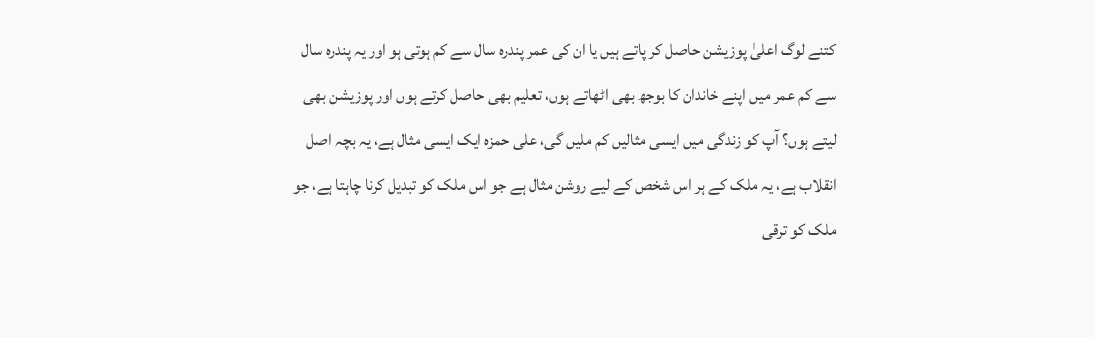کتنے لوگ اعلیٰ پوزیشن حاصل کر پاتے ہیں یا ان کی عمر پندرہ سال سے کم ہوتی ہو اور یہ پندرہ سال سے کم عمر میں اپنے خاندان کا بوجھ بھی اٹھاتے ہوں، تعلیم بھی حاصل کرتے ہوں اور پوزیشن بھی لیتے ہوں؟ آپ کو زندگی میں ایسی مثالیں کم ملیں گی، علی حمزہ ایک ایسی مثال ہے، یہ بچہ اصل انقلاب ہے، یہ ملک کے ہر اس شخص کے لیے روشن مثال ہے جو اس ملک کو تبدیل کرنا چاہتا ہے، جو ملک کو ترقی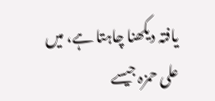یافتہ دیکھنا چاہتا ہے، میں علی حمزہ جیسے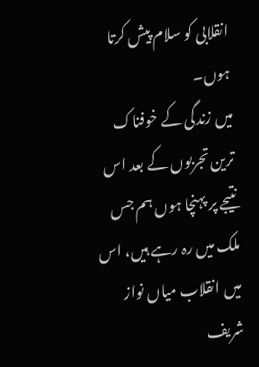انقلابی کو سلام پیش کرتا ہوں۔
میں زندگی کے خوفناک ترین تجربوں کے بعد اس نتیجے پر پہنچا ہوں ہم جس ملک میں رہ رہے ہیں، اس میں انقلاب میاں نواز شریف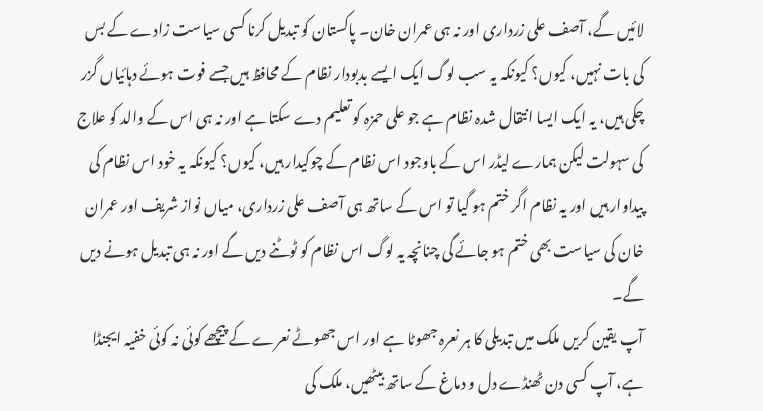لائیں گے، آصف علی زرداری اور نہ ہی عمران خان۔ پاکستان کو تبدیل کرنا کسی سیاست زادے کے بس کی بات نہیں، کیوں؟ کیونکہ یہ سب لوگ ایک ایسے بدبودار نظام کے محافظ ہیں جسے فوت ہوئے دہائیاں گزر چکی ہیں، یہ ایک ایسا انتقال شدہ نظام ہے جو علی حمزہ کو تعلیم دے سکتا ہے اور نہ ہی اس کے والد کو علاج کی سہولت لیکن ہمارے لیڈر اس کے باوجود اس نظام کے چوکیدار ہیں، کیوں؟ کیونکہ یہ خود اس نظام کی پیداوار ہیں اور یہ نظام اگر ختم ہو گیا تو اس کے ساتھ ہی آصف علی زرداری، میاں نواز شریف اور عمران خان کی سیاست بھی ختم ہو جائے گی چنانچہ یہ لوگ اس نظام کو ٹوٹنے دیں گے اور نہ ہی تبدیل ہونے دیں گے۔
آپ یقین کریں ملک میں تبدیلی کا ہر نعرہ جھوٹا ہے اور اس جھوٹے نعرے کے پیچھے کوئی نہ کوئی خفیہ ایجنڈا ہے، آپ کسی دن ٹھنڈے دل و دماغ کے ساتھ بیٹھیں، ملک کی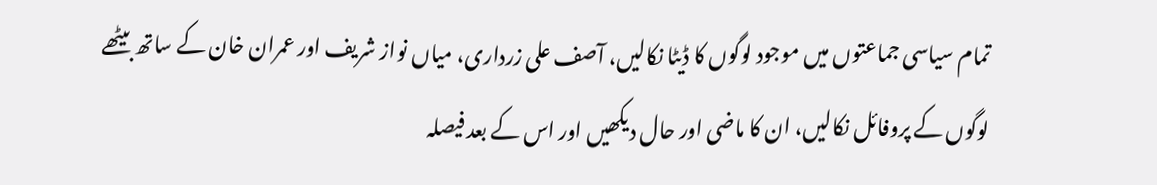تمام سیاسی جماعتوں میں موجود لوگوں کا ڈیٹا نکالیں، آصف علی زرداری، میاں نواز شریف اور عمران خان کے ساتھ بیٹھے لوگوں کے پروفائل نکالیں، ان کا ماضی اور حال دیکھیں اور اس کے بعد فیصلہ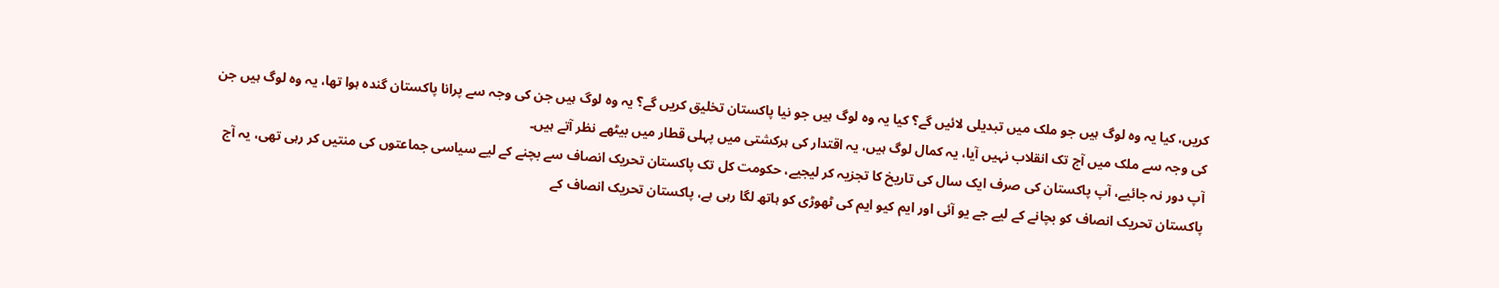کریں، کیا یہ وہ لوگ ہیں جو ملک میں تبدیلی لائیں گے؟ کیا یہ وہ لوگ ہیں جو نیا پاکستان تخلیق کریں گے؟ یہ وہ لوگ ہیں جن کی وجہ سے پرانا پاکستان گندہ ہوا تھا، یہ وہ لوگ ہیں جن کی وجہ سے ملک میں آج تک انقلاب نہیں آیا، یہ کمال لوگ ہیں، یہ اقتدار کی ہرکشتی میں پہلی قطار میں بیٹھے نظر آتے ہیں۔
آپ دور نہ جائیے، آپ پاکستان کی صرف ایک سال کی تاریخ کا تجزیہ کر لیجیے، حکومت کل تک پاکستان تحریک انصاف سے بچنے کے لیے سیاسی جماعتوں کی منتیں کر رہی تھی، یہ آج پاکستان تحریک انصاف کو بچانے کے لیے جے یو آئی اور ایم کیو ایم کی ٹھوڑی کو ہاتھ لگا رہی ہے، پاکستان تحریک انصاف کے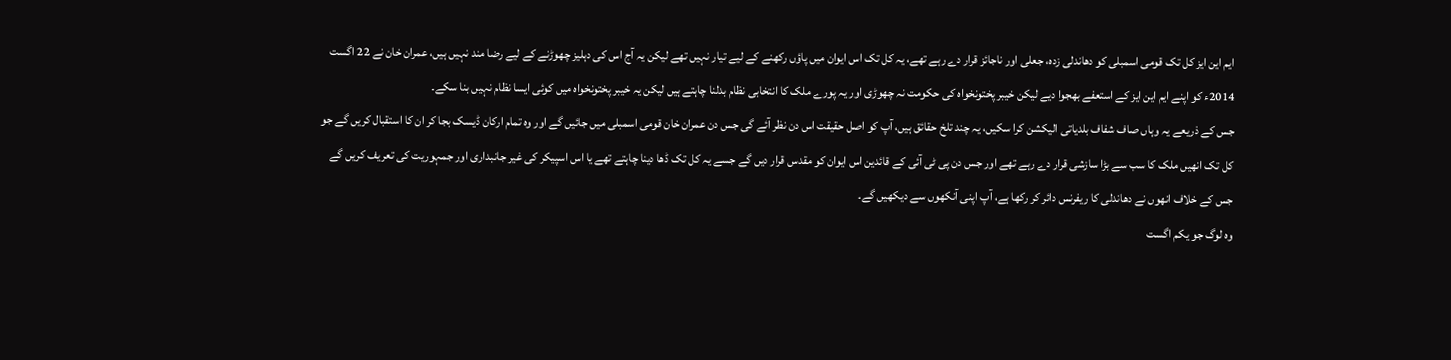ایم این ایز کل تک قومی اسمبلی کو دھاندلی زدہ، جعلی اور ناجائز قرار دے رہے تھے، یہ کل تک اس ایوان میں پاؤں رکھنے کے لیے تیار نہیں تھے لیکن یہ آج اس کی دہلیز چھوڑنے کے لیے رضا مند نہیں ہیں، عمران خان نے 22 اگست 2014ء کو اپنے ایم این ایز کے استعفے بھجوا دیے لیکن خیبر پختونخواہ کی حکومت نہ چھوڑی اور یہ پورے ملک کا انتخابی نظام بدلنا چاہتے ہیں لیکن یہ خیبر پختونخواہ میں کوئی ایسا نظام نہیں بنا سکے۔
جس کے ذریعے یہ وہاں صاف شفاف بلدیاتی الیکشن کرا سکیں، یہ چند تلخ حقائق ہیں، آپ کو اصل حقیقت اس دن نظر آئے گی جس دن عمران خان قومی اسمبلی میں جائیں گے اور وہ تمام ارکان ڈیسک بجا کر ان کا استقبال کریں گے جو کل تک انھیں ملک کا سب سے بڑا سازشی قرار دے رہے تھے اور جس دن پی ٹی آئی کے قائدین اس ایوان کو مقدس قرار دیں گے جسے یہ کل تک ڈھا دینا چاہتے تھے یا اس اسپیکر کی غیر جانبداری اور جمہوریت کی تعریف کریں گے جس کے خلاف انھوں نے دھاندلی کا ریفرنس دائر کر رکھا ہے، آپ اپنی آنکھوں سے دیکھیں گے۔
وہ لوگ جو یکم اگست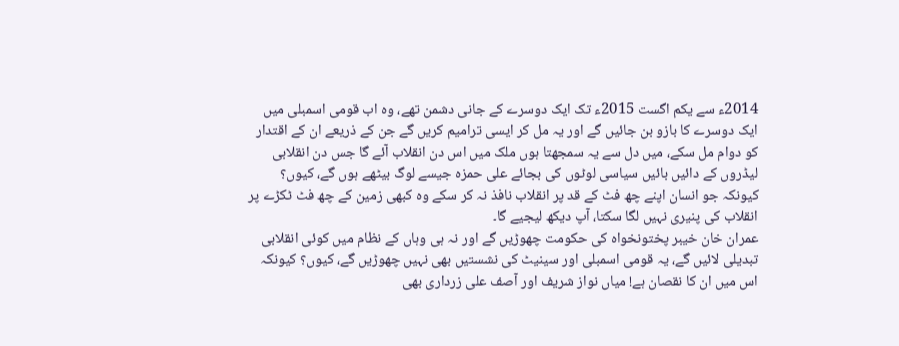2014ء سے یکم اگست 2015ء تک ایک دوسرے کے جانی دشمن تھے، وہ اب قومی اسمبلی میں ایک دوسرے کا بازو بن جائیں گے اور یہ مل کر ایسی ترامیم کریں گے جن کے ذریعے ان کے اقتدار کو دوام مل سکے، میں دل سے یہ سمجھتا ہوں ملک میں اس دن انقلاب آئے گا جس دن انقلابی لیڈروں کے دائیں بائیں سیاسی لوٹوں کی بجائے علی حمزہ جیسے لوگ بیٹھے ہوں گے، کیوں؟ کیونکہ جو انسان اپنے چھ فٹ کے قد پر انقلاب نافذ نہ کر سکے وہ کبھی زمین کے چھ فٹ ٹکڑے پر انقلاب کی پنیری نہیں لگا سکتا، آپ دیکھ لیجیے گا۔
عمران خان خیبر پختونخواہ کی حکومت چھوڑیں گے اور نہ ہی وہاں کے نظام میں کوئی انقلابی تبدیلی لائیں گے، یہ قومی اسمبلی اور سینیٹ کی نشستیں بھی نہیں چھوڑیں گے، کیوں؟ کیونکہ اس میں ان کا نقصان ہے! میاں نواز شریف اور آصف علی زرداری بھی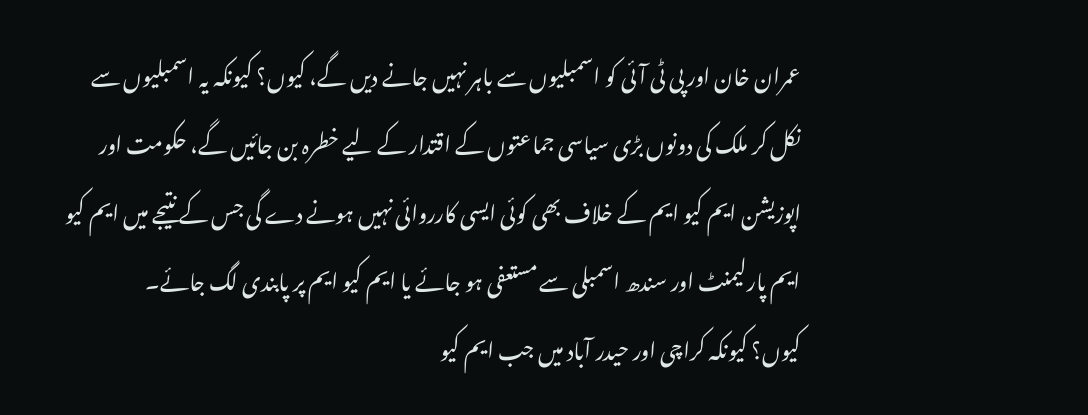عمران خان اور پی ٹی آئی کو اسمبلیوں سے باہر نہیں جانے دیں گے، کیوں؟ کیونکہ یہ اسمبلیوں سے نکل کر ملک کی دونوں بڑی سیاسی جماعتوں کے اقتدار کے لیے خطرہ بن جائیں گے، حکومت اور اپوزیشن ایم کیو ایم کے خلاف بھی کوئی ایسی کارروائی نہیں ہونے دے گی جس کے نتیجے میں ایم کیو ایم پارلیمنٹ اور سندھ اسمبلی سے مستعفی ہو جائے یا ایم کیو ایم پر پابندی لگ جائے۔
کیوں؟ کیونکہ کراچی اور حیدر آباد میں جب ایم کیو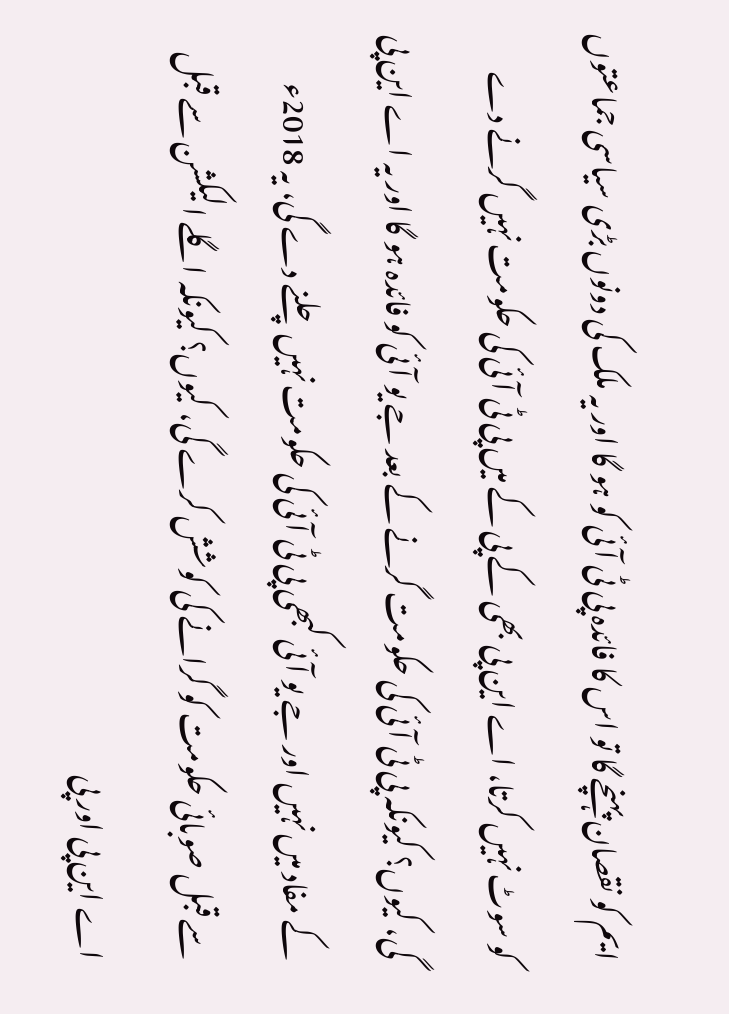ایم کو نقصان پہنچے گا تو اس کا فائدہ پی ٹی آئی کو ہو گا اور یہ ملک کی دونوں بڑی سیاسی جماعتوں کو سوٹ نہیں کرتا، اے این پی بھی کے پی کے میں پی ٹی آئی کی حکومت نہیں گرنے دے گی، کیوں؟ کیونکہ پی ٹی آئی کی حکومت گرنے کے بعد جے یو آئی کو فائدہ ہو گا اور یہ اے این پی کے مفاد میں نہیں اور جے یو آئی کبھی پی ٹی آئی کی حکومت نہیں چلنے دے گی، یہ 2018ء سے قبل صوبائی حکومت کو گرانے کی کوشش کرے گی، کیوں؟ کیونکہ اگلے الیکشن سے قبل اے این پی اور پی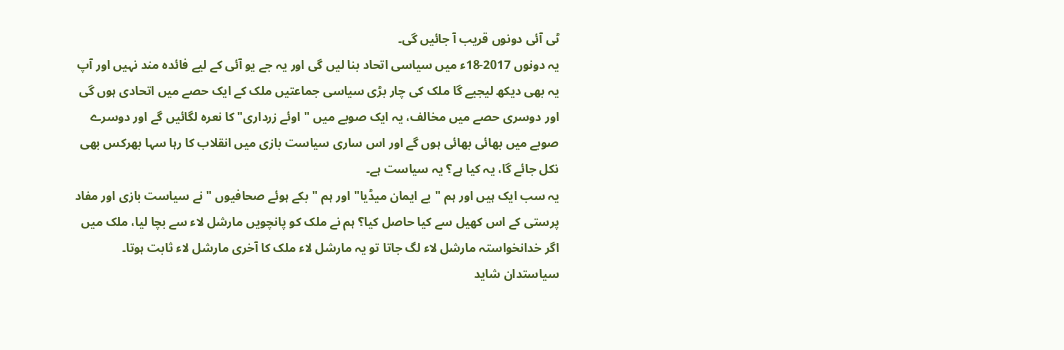ٹی آئی دونوں قریب آ جائیں گی۔
یہ دونوں 2017-18ء میں سیاسی اتحاد بنا لیں گی اور یہ جے یو آئی کے لیے فائدہ مند نہیں اور آپ یہ بھی دیکھ لیجیے گا ملک کی چار بڑی سیاسی جماعتیں ملک کے ایک حصے میں اتحادی ہوں گی اور دوسری حصے میں مخالف، یہ ایک صوبے میں "اوئے زرداری" کا نعرہ لگائیں گے اور دوسرے صوبے میں بھائی بھائی ہوں گے اور اس ساری سیاست بازی میں انقلاب کا رہا سہا بھرکس بھی نکل جائے گا، یہ کیا ہے؟ یہ سیاست ہے۔
یہ سب ایک ہیں اور ہم "بے ایمان میڈیا" اور ہم "بکے ہوئے صحافیوں " نے سیاست بازی اور مفاد پرستی کے اس کھیل سے کیا حاصل کیا؟ ہم نے ملک کو پانچویں مارشل لاء سے بچا لیا، ملک میں اگر خدانخواستہ مارشل لاء لگ جاتا تو یہ مارشل لاء ملک کا آخری مارشل لاء ثابت ہوتا۔ سیاستدان شاید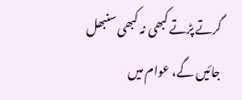گرتے پڑتے کبھی نہ کبھی سنبھل جائیں گے، عوام میں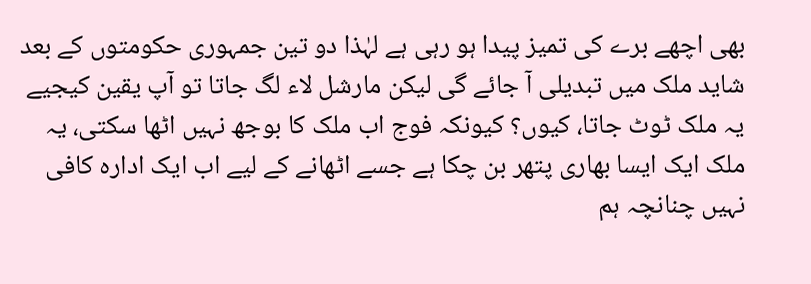بھی اچھے برے کی تمیز پیدا ہو رہی ہے لہٰذا دو تین جمہوری حکومتوں کے بعد شاید ملک میں تبدیلی آ جائے گی لیکن مارشل لاء لگ جاتا تو آپ یقین کیجیے یہ ملک ٹوٹ جاتا، کیوں؟ کیونکہ فوج اب ملک کا بوجھ نہیں اٹھا سکتی، یہ ملک ایک ایسا بھاری پتھر بن چکا ہے جسے اٹھانے کے لیے اب ایک ادارہ کافی نہیں چنانچہ ہم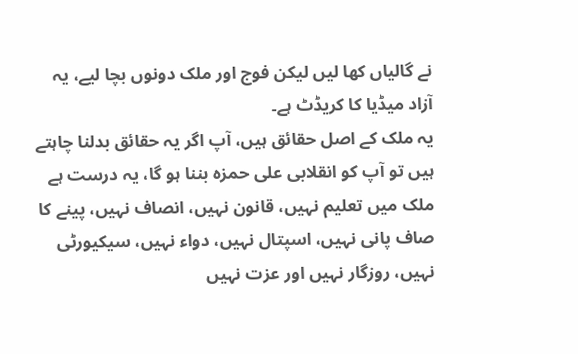نے گالیاں کھا لیں لیکن فوج اور ملک دونوں بچا لیے، یہ آزاد میڈیا کا کریڈٹ ہے۔
یہ ملک کے اصل حقائق ہیں، آپ اگر یہ حقائق بدلنا چاہتے ہیں تو آپ کو انقلابی علی حمزہ بننا ہو گا، یہ درست ہے ملک میں تعلیم نہیں، قانون نہیں، انصاف نہیں، پینے کا صاف پانی نہیں، اسپتال نہیں، دواء نہیں، سیکیورٹی نہیں، روزگار نہیں اور عزت نہیں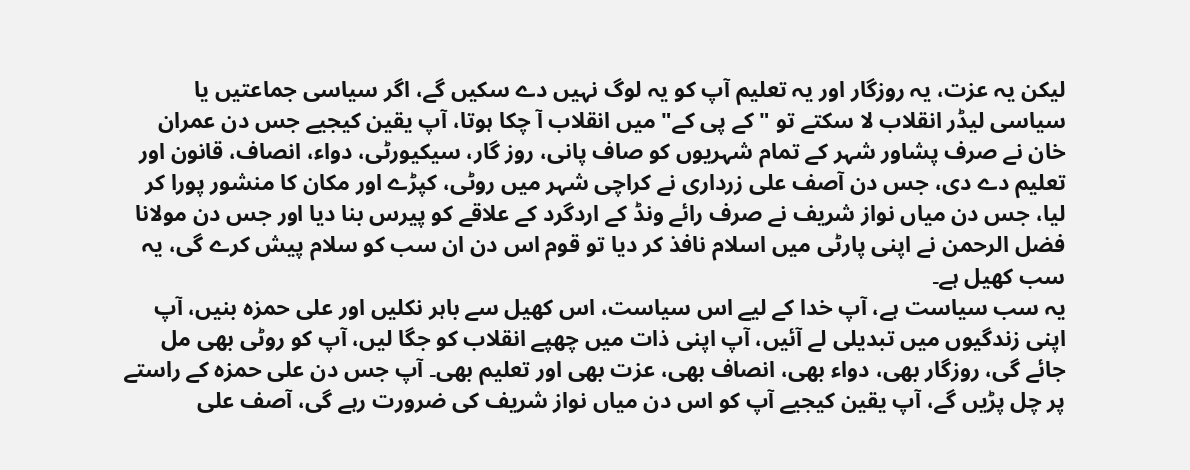لیکن یہ عزت، یہ روزگار اور یہ تعلیم آپ کو یہ لوگ نہیں دے سکیں گے، اگر سیاسی جماعتیں یا سیاسی لیڈر انقلاب لا سکتے تو "کے پی کے" میں انقلاب آ چکا ہوتا، آپ یقین کیجیے جس دن عمران خان نے صرف پشاور شہر کے تمام شہریوں کو صاف پانی، روز گار، سیکیورٹی، دواء، انصاف، قانون اور تعلیم دے دی، جس دن آصف علی زرداری نے کراچی شہر میں روٹی، کپڑے اور مکان کا منشور پورا کر لیا، جس دن میاں نواز شریف نے صرف رائے ونڈ کے اردگرد کے علاقے کو پیرس بنا دیا اور جس دن مولانا فضل الرحمن نے اپنی پارٹی میں اسلام نافذ کر دیا تو قوم اس دن ان سب کو سلام پیش کرے گی، یہ سب کھیل ہے۔
یہ سب سیاست ہے، آپ خدا کے لیے اس سیاست، اس کھیل سے باہر نکلیں اور علی حمزہ بنیں، آپ اپنی زندگیوں میں تبدیلی لے آئیں، آپ اپنی ذات میں چھپے انقلاب کو جگا لیں، آپ کو روٹی بھی مل جائے گی، روزگار بھی، دواء بھی، انصاف بھی، عزت بھی اور تعلیم بھی۔ آپ جس دن علی حمزہ کے راستے پر چل پڑیں گے، آپ یقین کیجیے آپ کو اس دن میاں نواز شریف کی ضرورت رہے گی، آصف علی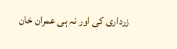زرداری کی اور نہ ہی عمران خان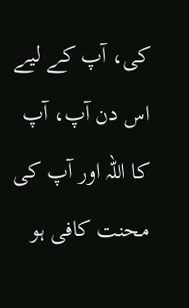کی، آپ کے لیے اس دن آپ، آپ کا اللہ اور آپ کی محنت کافی ہو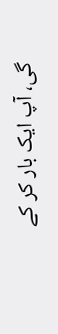گی، آپ ایک بار کر کے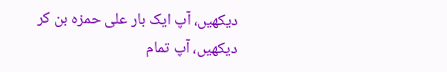دیکھیں، آپ ایک بار علی حمزہ بن کر دیکھیں، آپ تمام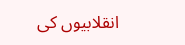انقلابیوں کی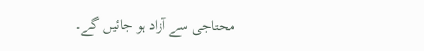محتاجی سے آزاد ہو جائیں گے۔